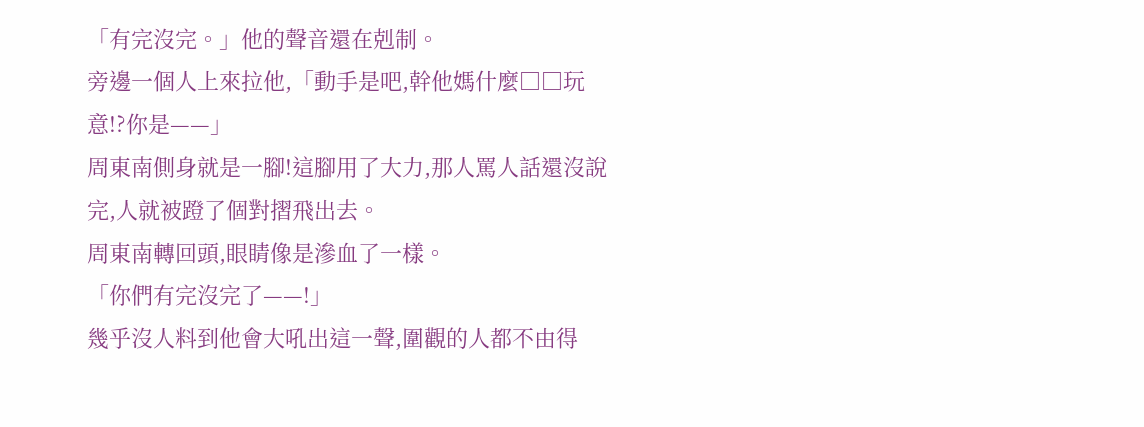「有完沒完。」他的聲音還在剋制。
旁邊一個人上來拉他,「動手是吧,幹他媽什麼□□玩意!?你是——」
周東南側身就是一腳!這腳用了大力,那人罵人話還沒說完,人就被蹬了個對摺飛出去。
周東南轉回頭,眼睛像是滲血了一樣。
「你們有完沒完了——!」
幾乎沒人料到他會大吼出這一聲,圍觀的人都不由得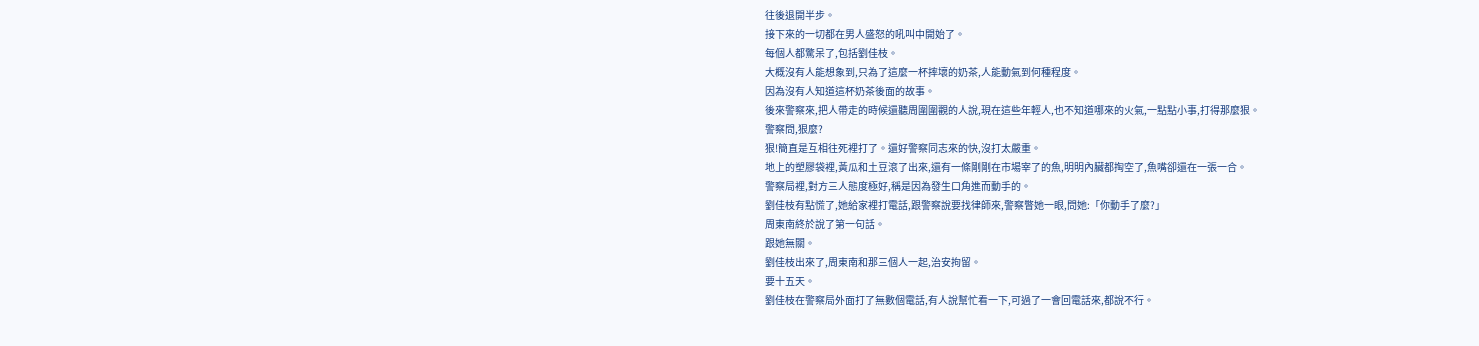往後退開半步。
接下來的一切都在男人盛怒的吼叫中開始了。
每個人都驚呆了,包括劉佳枝。
大概沒有人能想象到,只為了這麼一杯摔壞的奶茶,人能動氣到何種程度。
因為沒有人知道這杯奶茶後面的故事。
後來警察來,把人帶走的時候還聽周圍圍觀的人說,現在這些年輕人,也不知道哪來的火氣,一點點小事,打得那麼狠。
警察問,狠麼?
狠!簡直是互相往死裡打了。還好警察同志來的快,沒打太嚴重。
地上的塑膠袋裡,黃瓜和土豆滾了出來,還有一條剛剛在市場宰了的魚,明明內臟都掏空了,魚嘴卻還在一張一合。
警察局裡,對方三人態度極好,稱是因為發生口角進而動手的。
劉佳枝有點慌了,她給家裡打電話,跟警察說要找律師來,警察瞥她一眼,問她:「你動手了麼?」
周東南終於說了第一句話。
跟她無關。
劉佳枝出來了,周東南和那三個人一起,治安拘留。
要十五天。
劉佳枝在警察局外面打了無數個電話,有人說幫忙看一下,可過了一會回電話來,都說不行。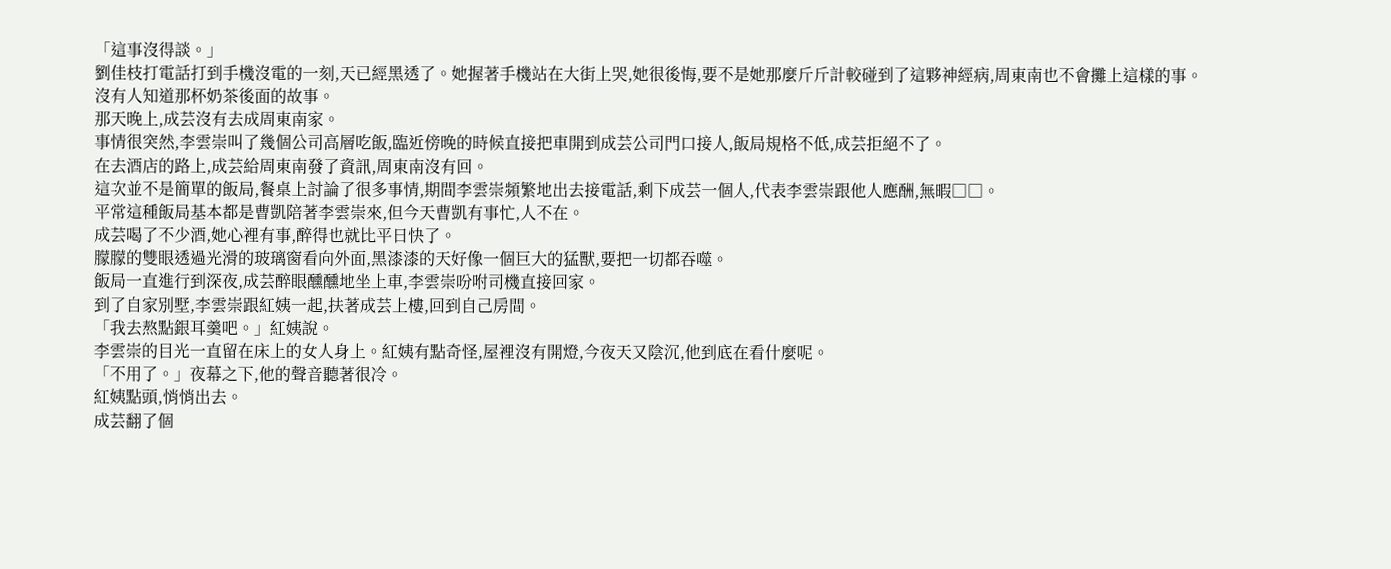「這事沒得談。」
劉佳枝打電話打到手機沒電的一刻,天已經黑透了。她握著手機站在大街上哭,她很後悔,要不是她那麼斤斤計較碰到了這夥神經病,周東南也不會攤上這樣的事。
沒有人知道那杯奶茶後面的故事。
那天晚上,成芸沒有去成周東南家。
事情很突然,李雲崇叫了幾個公司高層吃飯,臨近傍晚的時候直接把車開到成芸公司門口接人,飯局規格不低,成芸拒絕不了。
在去酒店的路上,成芸給周東南發了資訊,周東南沒有回。
這次並不是簡單的飯局,餐桌上討論了很多事情,期間李雲崇頻繁地出去接電話,剩下成芸一個人,代表李雲崇跟他人應酬,無暇□□。
平常這種飯局基本都是曹凱陪著李雲崇來,但今天曹凱有事忙,人不在。
成芸喝了不少酒,她心裡有事,醉得也就比平日快了。
朦朦的雙眼透過光滑的玻璃窗看向外面,黑漆漆的天好像一個巨大的猛獸,要把一切都吞噬。
飯局一直進行到深夜,成芸醉眼醺醺地坐上車,李雲崇吩咐司機直接回家。
到了自家別墅,李雲崇跟紅姨一起,扶著成芸上樓,回到自己房間。
「我去熬點銀耳羹吧。」紅姨說。
李雲崇的目光一直留在床上的女人身上。紅姨有點奇怪,屋裡沒有開燈,今夜天又陰沉,他到底在看什麼呢。
「不用了。」夜幕之下,他的聲音聽著很冷。
紅姨點頭,悄悄出去。
成芸翻了個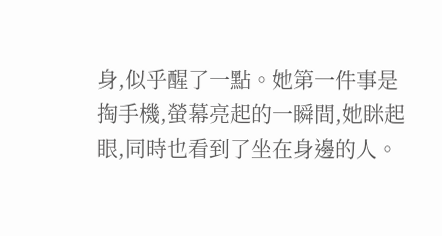身,似乎醒了一點。她第一件事是掏手機,螢幕亮起的一瞬間,她眯起眼,同時也看到了坐在身邊的人。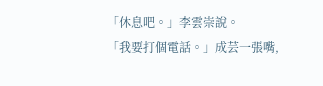「休息吧。」李雲崇說。
「我要打個電話。」成芸一張嘴,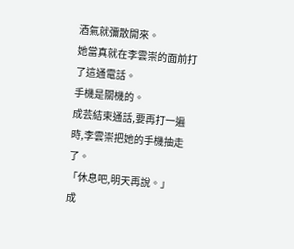酒氣就彌散開來。
她當真就在李雲崇的面前打了這通電話。
手機是關機的。
成芸結束通話,要再打一遍時,李雲崇把她的手機抽走了。
「休息吧,明天再說。」
成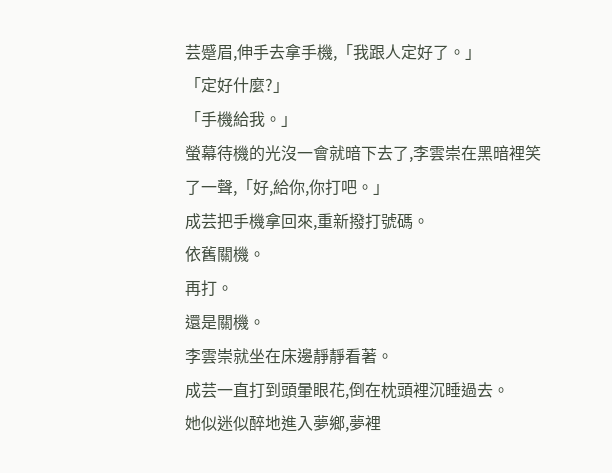芸蹙眉,伸手去拿手機,「我跟人定好了。」
「定好什麼?」
「手機給我。」
螢幕待機的光沒一會就暗下去了,李雲崇在黑暗裡笑了一聲,「好,給你,你打吧。」
成芸把手機拿回來,重新撥打號碼。
依舊關機。
再打。
還是關機。
李雲崇就坐在床邊靜靜看著。
成芸一直打到頭暈眼花,倒在枕頭裡沉睡過去。
她似迷似醉地進入夢鄉,夢裡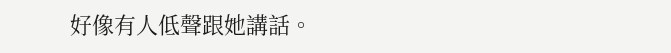好像有人低聲跟她講話。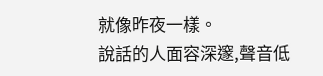就像昨夜一樣。
說話的人面容深邃,聲音低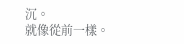沉。
就像從前一樣。